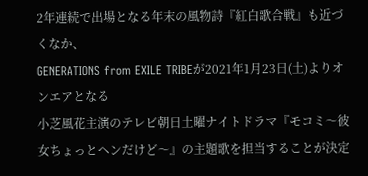2年連続で出場となる年末の風物詩『紅白歌合戦』も近づくなか、
GENERATIONS from EXILE TRIBEが2021年1月23日(土)よりオンエアとなる
小芝風花主演のテレビ朝日土曜ナイトドラマ『モコミ〜彼女ちょっとヘンだけど〜』の主題歌を担当することが決定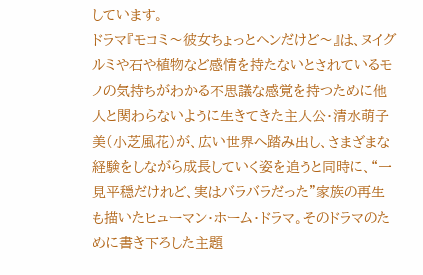しています。
ドラマ『モコミ〜彼女ちょっとヘンだけど〜』は、ヌイグルミや石や植物など感情を持たないとされているモノの気持ちがわかる不思議な感覚を持つために他人と関わらないように生きてきた主人公・清水萌子美(小芝風花)が、広い世界へ踏み出し、さまざまな経験をしながら成長していく姿を追うと同時に、“一見平穏だけれど、実はバラバラだった”家族の再生も描いたヒューマン・ホーム・ドラマ。そのドラマのために書き下ろした主題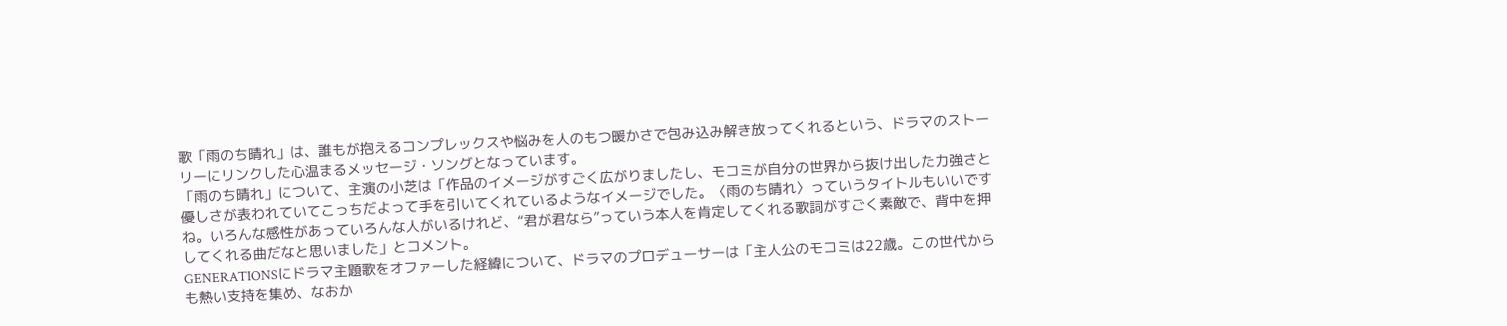歌「雨のち晴れ」は、誰もが抱えるコンプレックスや悩みを人のもつ暖かさで包み込み解き放ってくれるという、ドラマのストーリーにリンクした心温まるメッセージ・ソングとなっています。
「雨のち晴れ」について、主演の小芝は「作品のイメージがすごく広がりましたし、モコミが自分の世界から抜け出した力強さと優しさが表われていてこっちだよって手を引いてくれているようなイメージでした。〈雨のち晴れ〉っていうタイトルもいいですね。いろんな感性があっていろんな人がいるけれど、“君が君なら”っていう本人を肯定してくれる歌詞がすごく素敵で、背中を押してくれる曲だなと思いました」とコメント。
GENERATIONSにドラマ主題歌をオファーした経緯について、ドラマのプロデューサーは「主人公のモコミは22歳。この世代からも熱い支持を集め、なおか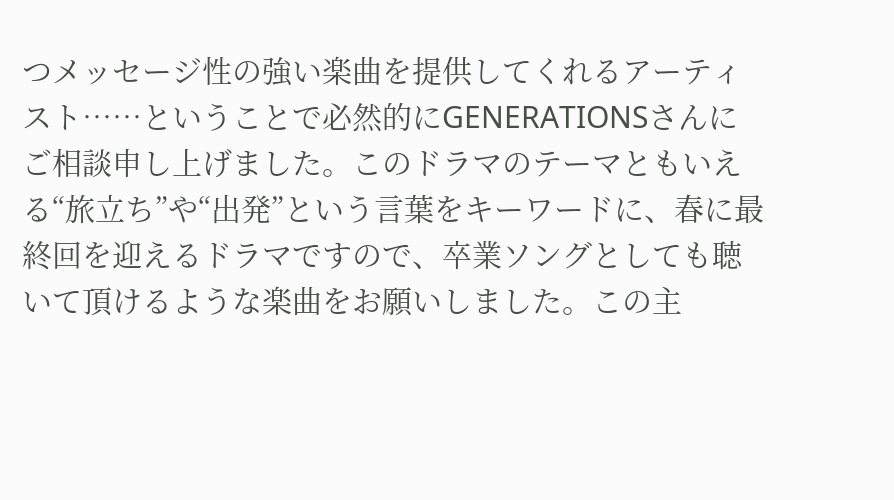つメッセージ性の強い楽曲を提供してくれるアーティスト……ということで必然的にGENERATIONSさんにご相談申し上げました。このドラマのテーマともいえる“旅立ち”や“出発”という言葉をキーワードに、春に最終回を迎えるドラマですので、卒業ソングとしても聴いて頂けるような楽曲をお願いしました。この主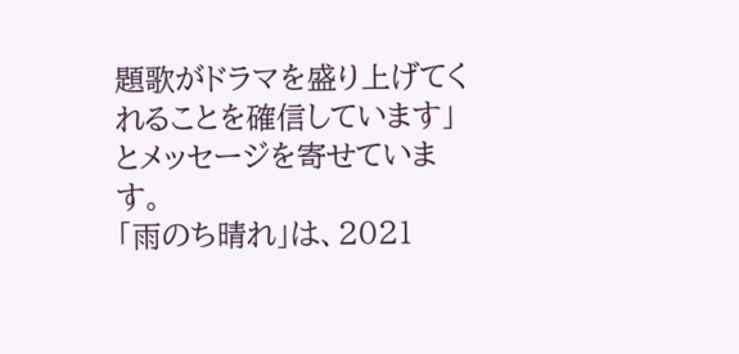題歌がドラマを盛り上げてくれることを確信しています」とメッセージを寄せています。
「雨のち晴れ」は、2021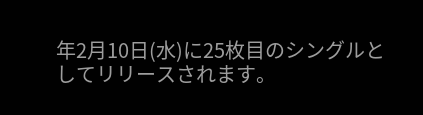年2月10日(水)に25枚目のシングルとしてリリースされます。